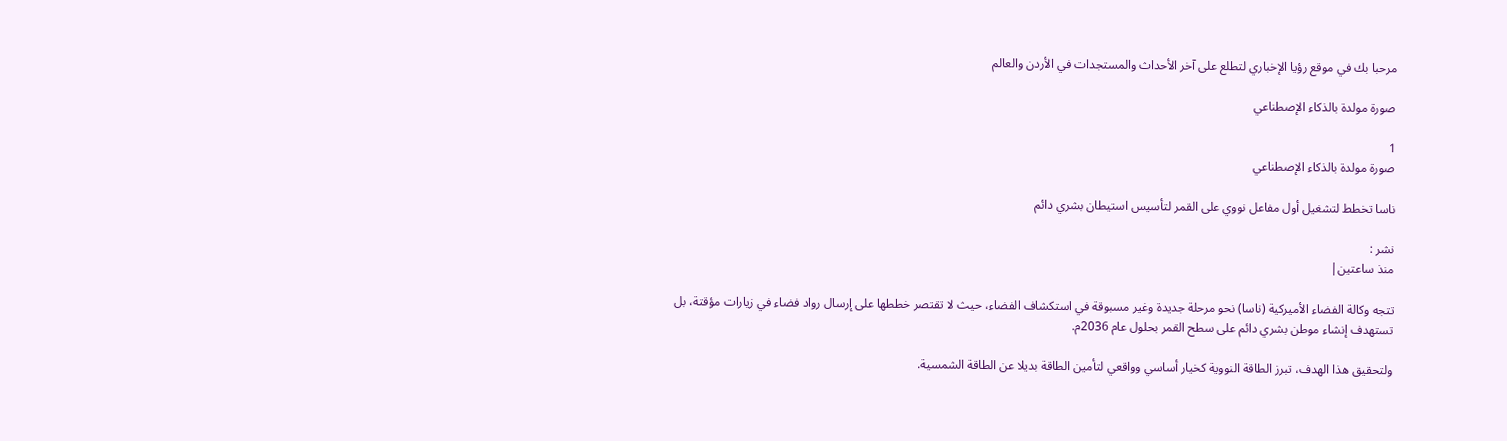مرحبا بك في موقع رؤيا الإخباري لتطلع على آخر الأحداث والمستجدات في الأردن والعالم

صورة مولدة بالذكاء الإصطناعي

1
صورة مولدة بالذكاء الإصطناعي

ناسا تخطط لتشغيل أول مفاعل نووي على القمر لتأسيس استيطان بشري دائم

نشر :
منذ ساعتين|

تتجه وكالة الفضاء الأميركية (ناسا) نحو مرحلة جديدة وغير مسبوقة في استكشاف الفضاء، حيث لا تقتصر خططها على إرسال رواد فضاء في زيارات مؤقتة، بل تستهدف إنشاء موطن بشري دائم على سطح القمر بحلول عام 2036م.

ولتحقيق هذا الهدف، تبرز الطاقة النووية كخيار أساسي وواقعي لتأمين الطاقة بديلا عن الطاقة الشمسية.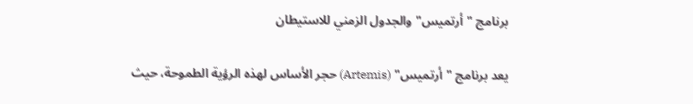برنامج "أرتميس" والجدول الزمني للاستيطان

يعد برنامج "أرتميس" (Artemis) حجر الأساس لهذه الرؤية الطموحة، حيث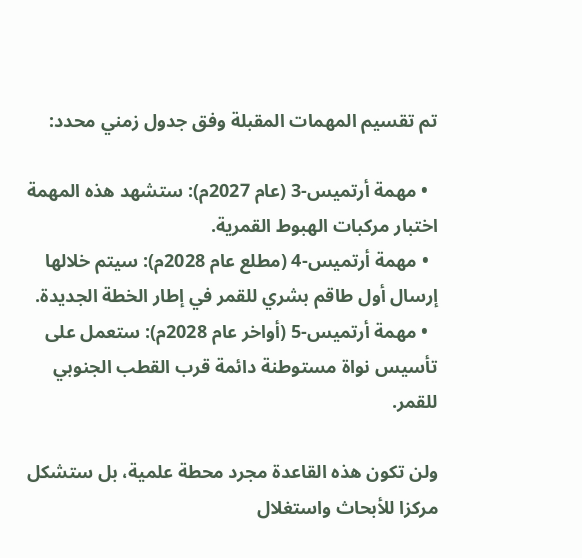تم تقسيم المهمات المقبلة وفق جدول زمني محدد:

  • مهمة أرتميس-3 (عام 2027م): ستشهد هذه المهمة اختبار مركبات الهبوط القمرية.
  • مهمة أرتميس-4 (مطلع عام 2028م): سيتم خلالها إرسال أول طاقم بشري للقمر في إطار الخطة الجديدة.
  • مهمة أرتميس-5 (أواخر عام 2028م): ستعمل على تأسيس نواة مستوطنة دائمة قرب القطب الجنوبي للقمر.

ولن تكون هذه القاعدة مجرد محطة علمية، بل ستشكل مركزا للأبحاث واستغلال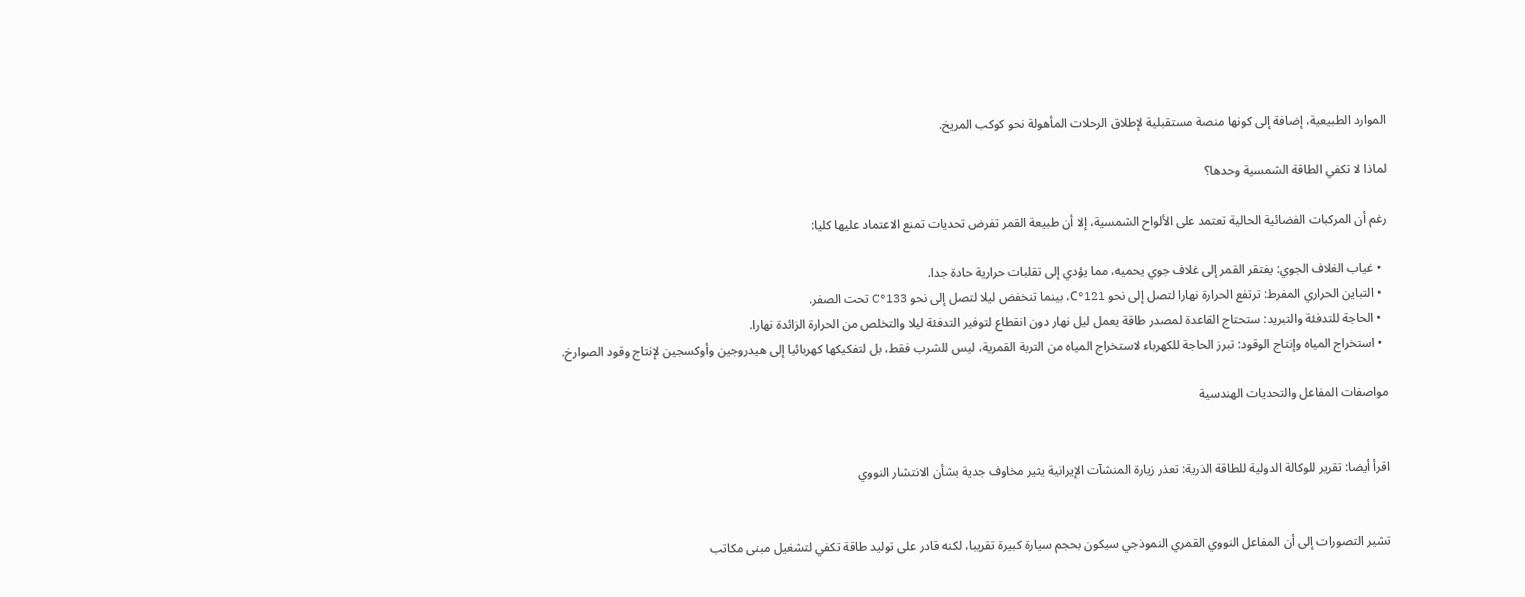الموارد الطبيعية، إضافة إلى كونها منصة مستقبلية لإطلاق الرحلات المأهولة نحو كوكب المريخ.

لماذا لا تكفي الطاقة الشمسية وحدها؟

رغم أن المركبات الفضائية الحالية تعتمد على الألواح الشمسية، إلا أن طبيعة القمر تفرض تحديات تمنع الاعتماد عليها كليا:

  • غياب الغلاف الجوي: يفتقر القمر إلى غلاف جوي يحميه، مما يؤدي إلى تقلبات حرارية حادة جدا.
  • التباين الحراري المفرط: ترتفع الحرارة نهارا لتصل إلى نحو 121°C، بينما تنخفض ليلا لتصل إلى نحو 133°C تحت الصفر.
  • الحاجة للتدفئة والتبريد: ستحتاج القاعدة لمصدر طاقة يعمل ليل نهار دون انقطاع لتوفير التدفئة ليلا والتخلص من الحرارة الزائدة نهارا.
  • استخراج المياه وإنتاج الوقود: تبرز الحاجة للكهرباء لاستخراج المياه من التربة القمرية، ليس للشرب فقط، بل لتفكيكها كهربائيا إلى هيدروجين وأوكسجين لإنتاج وقود الصوارخ.

مواصفات المفاعل والتحديات الهندسية


اقرأ أيضا: تقرير للوكالة الدولية للطاقة الذرية: تعذر زيارة المنشآت الإيرانية يثير مخاوف جدية بشأن الانتشار النووي


تشير التصورات إلى أن المفاعل النووي القمري النموذجي سيكون بحجم سيارة كبيرة تقريبا، لكنه قادر على توليد طاقة تكفي لتشغيل مبنى مكاتب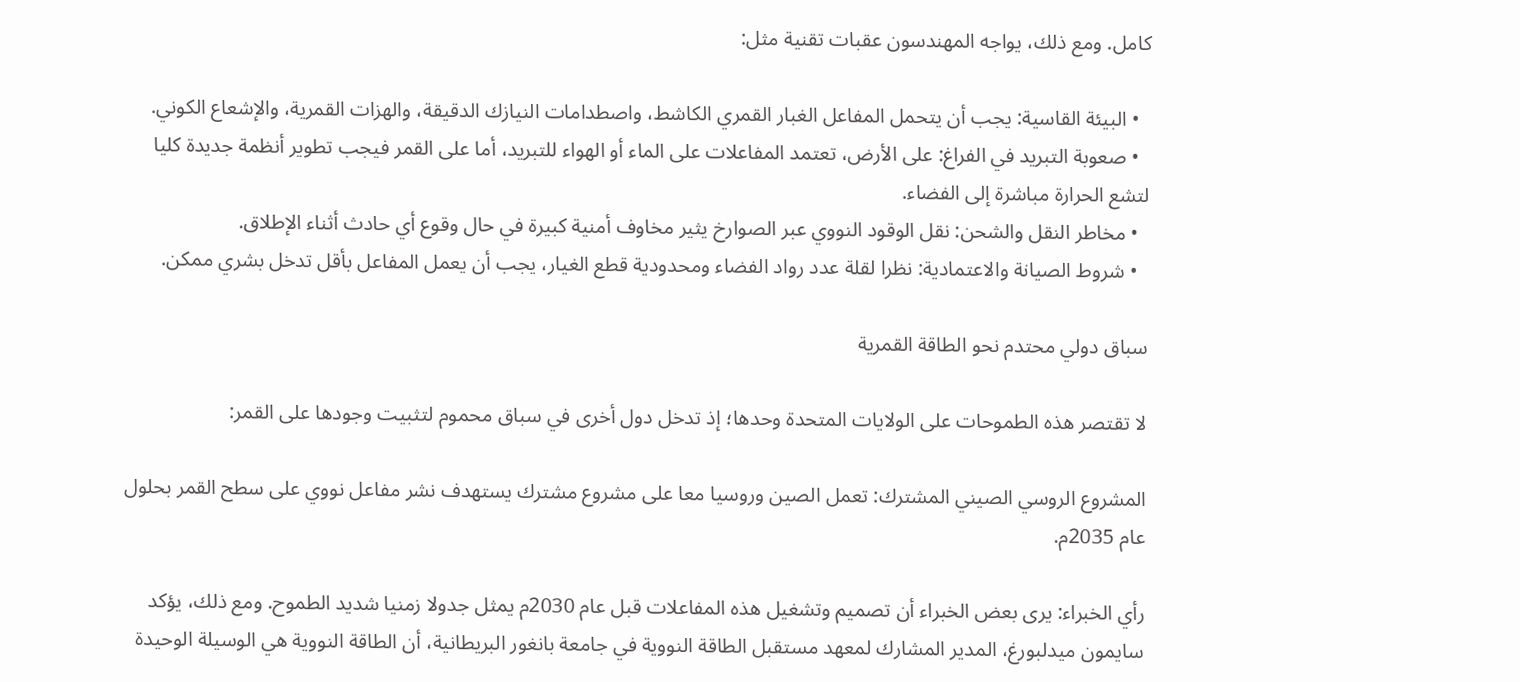كامل. ومع ذلك، يواجه المهندسون عقبات تقنية مثل:

  • البيئة القاسية: يجب أن يتحمل المفاعل الغبار القمري الكاشط، واصطدامات النيازك الدقيقة، والهزات القمرية، والإشعاع الكوني.
  • صعوبة التبريد في الفراغ: على الأرض، تعتمد المفاعلات على الماء أو الهواء للتبريد، أما على القمر فيجب تطوير أنظمة جديدة كليا لتشع الحرارة مباشرة إلى الفضاء.
  • مخاطر النقل والشحن: نقل الوقود النووي عبر الصوارخ يثير مخاوف أمنية كبيرة في حال وقوع أي حادث أثناء الإطلاق.
  • شروط الصيانة والاعتمادية: نظرا لقلة عدد رواد الفضاء ومحدودية قطع الغيار، يجب أن يعمل المفاعل بأقل تدخل بشري ممكن.

سباق دولي محتدم نحو الطاقة القمرية

لا تقتصر هذه الطموحات على الولايات المتحدة وحدها؛ إذ تدخل دول أخرى في سباق محموم لتثبيت وجودها على القمر:

المشروع الروسي الصيني المشترك: تعمل الصين وروسيا معا على مشروع مشترك يستهدف نشر مفاعل نووي على سطح القمر بحلول عام 2035م.

رأي الخبراء: يرى بعض الخبراء أن تصميم وتشغيل هذه المفاعلات قبل عام 2030م يمثل جدولا زمنيا شديد الطموح. ومع ذلك، يؤكد سايمون ميدلبورغ، المدير المشارك لمعهد مستقبل الطاقة النووية في جامعة بانغور البريطانية، أن الطاقة النووية هي الوسيلة الوحيدة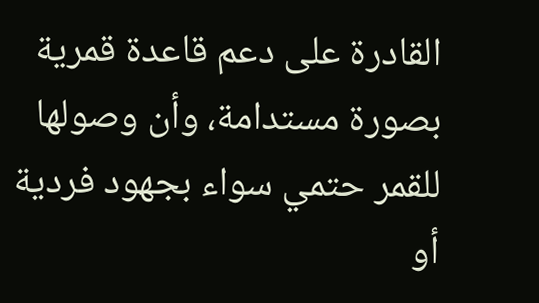القادرة على دعم قاعدة قمرية بصورة مستدامة، وأن وصولها للقمر حتمي سواء بجهود فردية أو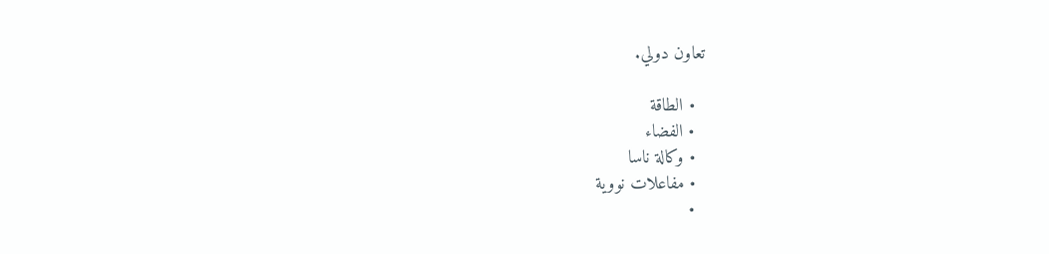تعاون دولي.

  • الطاقة
  • الفضاء
  • وكالة ناسا
  • مفاعلات نووية
  •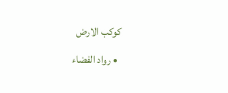كوكب الارض
  • رواد الفضاء